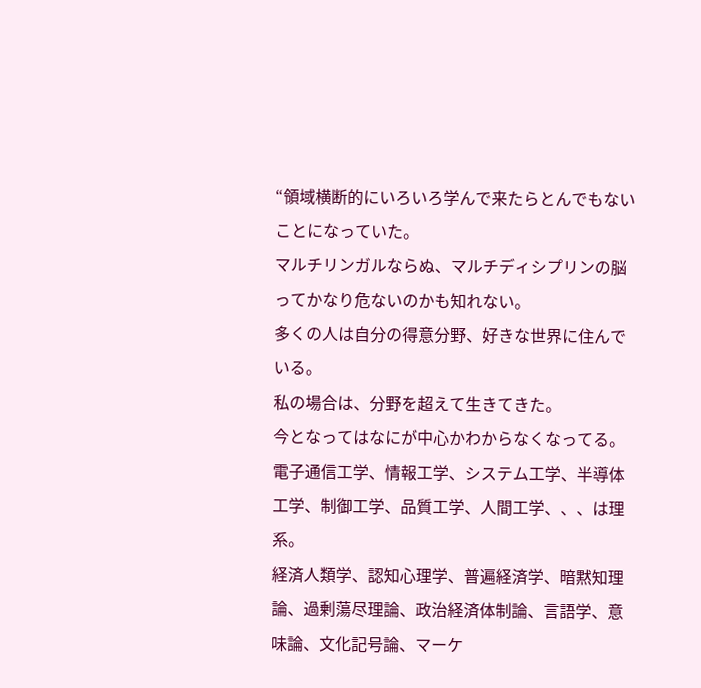“領域横断的にいろいろ学んで来たらとんでもないことになっていた。
マルチリンガルならぬ、マルチディシプリンの脳ってかなり危ないのかも知れない。
多くの人は自分の得意分野、好きな世界に住んでいる。
私の場合は、分野を超えて生きてきた。
今となってはなにが中心かわからなくなってる。
電子通信工学、情報工学、システム工学、半導体工学、制御工学、品質工学、人間工学、、、は理系。
経済人類学、認知心理学、普遍経済学、暗黙知理論、過剰蕩尽理論、政治経済体制論、言語学、意味論、文化記号論、マーケ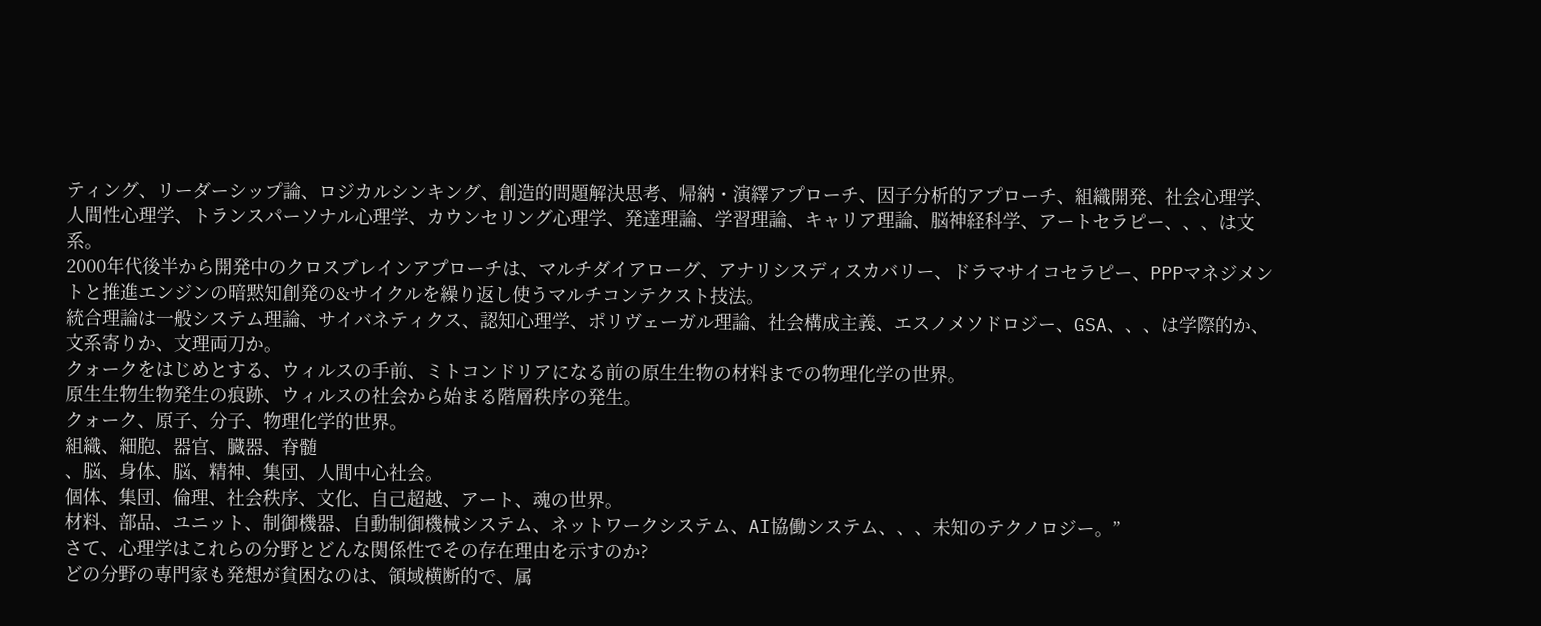ティング、リーダーシップ論、ロジカルシンキング、創造的問題解決思考、帰納・演繹アプローチ、因子分析的アプローチ、組織開発、社会心理学、人間性心理学、トランスパーソナル心理学、カウンセリング心理学、発達理論、学習理論、キャリア理論、脳神経科学、アートセラピー、、、は文系。
2000年代後半から開発中のクロスブレインアプローチは、マルチダイアローグ、アナリシスディスカバリー、ドラマサイコセラピー、PPPマネジメントと推進エンジンの暗黙知創発の&サイクルを繰り返し使うマルチコンテクスト技法。
統合理論は一般システム理論、サイバネティクス、認知心理学、ポリヴェーガル理論、社会構成主義、エスノメソドロジー、GSA、、、は学際的か、文系寄りか、文理両刀か。
クォークをはじめとする、ウィルスの手前、ミトコンドリアになる前の原生生物の材料までの物理化学の世界。
原生生物生物発生の痕跡、ウィルスの社会から始まる階層秩序の発生。
クォーク、原子、分子、物理化学的世界。
組織、細胞、器官、臓器、脊髄
、脳、身体、脳、精神、集団、人間中心社会。
個体、集団、倫理、社会秩序、文化、自己超越、アート、魂の世界。
材料、部品、ユニット、制御機器、自動制御機械システム、ネットワークシステム、AI協働システム、、、未知のテクノロジー。”
さて、心理学はこれらの分野とどんな関係性でその存在理由を示すのか?
どの分野の専門家も発想が貧困なのは、領域横断的で、属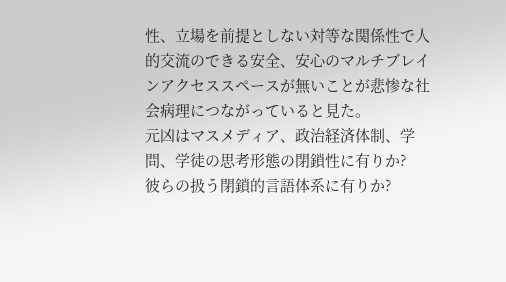性、立場を前提としない対等な関係性で人的交流のできる安全、安心のマルチブレインアクセススペースが無いことが悲惨な社会病理につながっていると見た。
元凶はマスメディア、政治経済体制、学問、学徒の思考形態の閉鎖性に有りか?
彼らの扱う閉鎖的言語体系に有りか?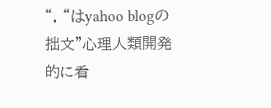“. “はyahoo blogの
拙文"心理人類開発的に看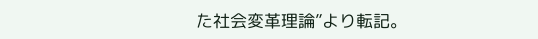た社会変革理論”より転記。